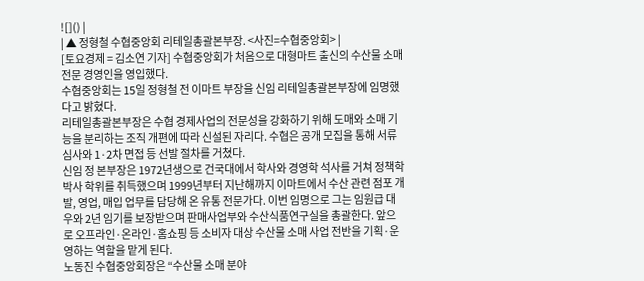![]() |
| ▲ 정형철 수협중앙회 리테일총괄본부장. <사진=수협중앙회> |
[토요경제 = 김소연 기자] 수협중앙회가 처음으로 대형마트 출신의 수산물 소매 전문 경영인을 영입했다.
수협중앙회는 15일 정형철 전 이마트 부장을 신임 리테일총괄본부장에 임명했다고 밝혔다.
리테일총괄본부장은 수협 경제사업의 전문성을 강화하기 위해 도매와 소매 기능을 분리하는 조직 개편에 따라 신설된 자리다. 수협은 공개 모집을 통해 서류 심사와 1·2차 면접 등 선발 절차를 거쳤다.
신임 정 본부장은 1972년생으로 건국대에서 학사와 경영학 석사를 거쳐 정책학 박사 학위를 취득했으며 1999년부터 지난해까지 이마트에서 수산 관련 점포 개발, 영업, 매입 업무를 담당해 온 유통 전문가다. 이번 임명으로 그는 임원급 대우와 2년 임기를 보장받으며 판매사업부와 수산식품연구실을 총괄한다. 앞으로 오프라인·온라인·홈쇼핑 등 소비자 대상 수산물 소매 사업 전반을 기획·운영하는 역할을 맡게 된다.
노동진 수협중앙회장은 “수산물 소매 분야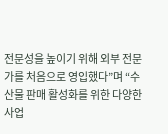전문성을 높이기 위해 외부 전문가를 처음으로 영입했다”며 “수산물 판매 활성화를 위한 다양한 사업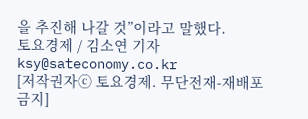을 추진해 나갈 것”이라고 말했다.
토요경제 / 김소연 기자 ksy@sateconomy.co.kr
[저작권자ⓒ 토요경제. 무단전재-재배포 금지]